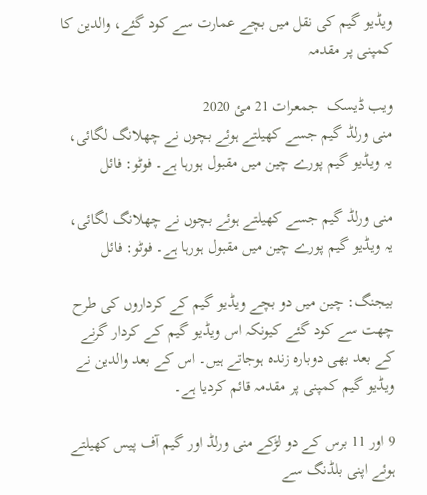ویڈیو گیم کی نقل میں بچے عمارت سے کود گئے، والدین کا کمپنی پر مقدمہ

ویب ڈیسک  جمعرات 21 مئ 2020
منی ورلڈ گیم جسے کھیلتے ہوئے بچوں نے چھلانگ لگائی، یہ ویڈیو گیم پورے چین میں مقبول ہورہا ہے۔ فوٹو: فائل

منی ورلڈ گیم جسے کھیلتے ہوئے بچوں نے چھلانگ لگائی، یہ ویڈیو گیم پورے چین میں مقبول ہورہا ہے۔ فوٹو: فائل

بیجنگ: چین میں دو بچے ویڈیو گیم کے کرداروں کی طرح چھت سے کود گئے کیونکہ اس ویڈیو گیم کے کردار گرنے کے بعد بھی دوبارہ زندہ ہوجاتے ہیں۔ اس کے بعد والدین نے ویڈیو گیم کمپنی پر مقدمہ قائم کردیا ہے۔

9 اور 11 برس کے دو لڑکے منی ورلڈ اور گیم آف پیس کھیلتے ہوئے اپنی بلڈنگ سے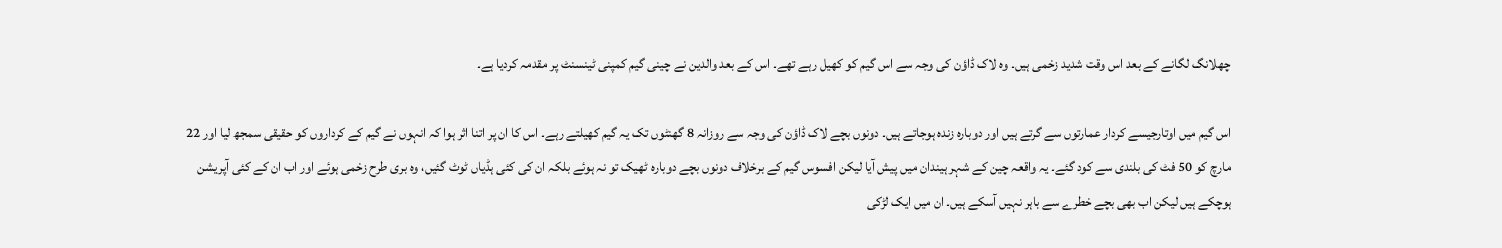چھلانگ لگانے کے بعد اس وقت شدید زخمی ہیں۔ وہ لاک ڈاؤن کی وجہ سے اس گیم کو کھیل رہے تھے۔ اس کے بعد والدین نے چینی گیم کمپنی ٹینسنٹ پر مقدمہ کردیا ہے۔

اس گیم میں اوتارجیسے کردار عمارتوں سے گرتے ہیں اور دوبارہ زندہ ہوجاتے ہیں۔ دونوں بچے لاک ڈاؤن کی وجہ سے روزانہ 8 گھنٹوں تک یہ گیم کھیلتے رہے۔ اس کا ان پر اتنا اثر ہوا کہ انہوں نے گیم کے کرداروں کو حقیقی سمجھ لیا اور 22 مارچ کو 50 فٹ کی بلندی سے کود گئے۔ یہ واقعہ چین کے شہر ہیندان میں پیش آیا لیکن افسوس گیم کے برخلاف دونوں بچے دوبارہ ٹھیک تو نہ ہوئے بلکہ ان کی کئی ہڈیاں ٹوٹ گئیں، وہ بری طرح زخمی ہوئے اور اب ان کے کئی آپریشن ہوچکے ہیں لیکن اب بھی بچے خطرے سے باہر نہیں آسکے ہیں۔ ان میں ایک لڑکی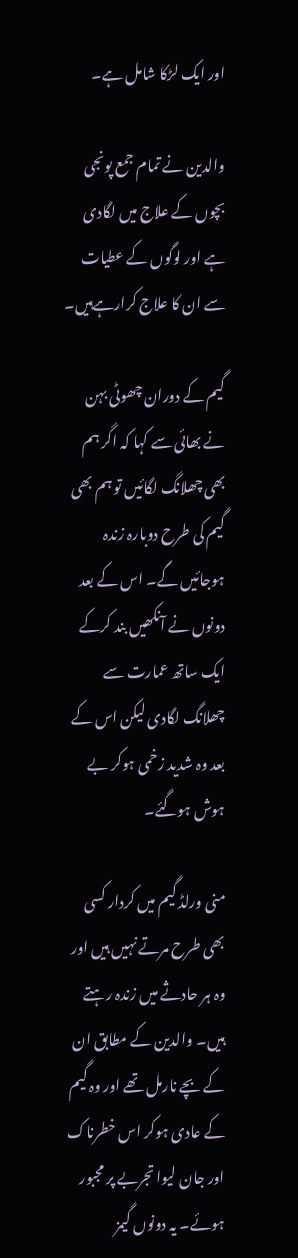اور ایک لڑکا شامل ہے۔

والدین نے تمام جمع پونجی بچوں کے علاج میں لگادی ہے اور لوگوں کے عطیات سے ان کا علاج کرارہےہیں۔

گیم کے دوران چھوٹی بہن نے بھائی سے کہا کہ اگر ہم بھی چھلانگ لگائیں تو ہم بھی گیم کی طرح دوبارہ زندہ ہوجائیں گے۔ اس کے بعد دونوں نے آنکھیں بند کرکے ایک ساتھ عمارت سے چھلانگ لگادی لیکن اس کے بعد وہ شدید زخمی ہوکر بے ہوش ہوگئے۔

منی ورلڈ گیم میں کردار کسی بھی طرح مرتے نہیں ہیں اور وہ ہر حادثے میں زندہ رہتے ہیں۔ والدین کے مطابق ان کے بچے نارمل تھے اور وہ گیم کے عادی ہوکر اس خطرناک اور جان لیوا تجربے پر مجبور ہوئے۔ یہ دونوں گیمز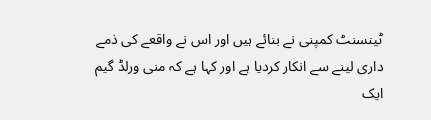ٹینسنٹ کمپنی نے بنائے ہیں اور اس نے واقعے کی ذمے داری لینے سے انکار کردیا ہے اور کہا ہے کہ منی ورلڈ گیم ایک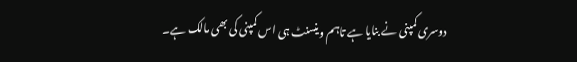دوسری کمپنی نے بنایا ہے تاہم وینسنٹ ہی اس کمپنی کی بھی مالک ہے۔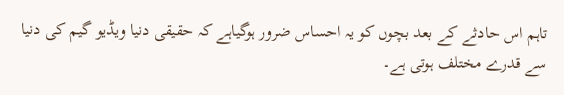تاہم اس حادثے کے بعد بچوں کو یہ احساس ضرور ہوگیاہے کہ حقیقی دنیا ویڈیو گیم کی دنیا سے قدرے مختلف ہوتی ہے۔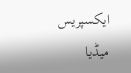ایکسپریس میڈیا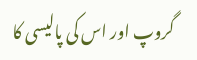گروپ اور اس کی پالیسی کا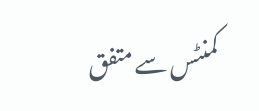کمنٹس سے متفق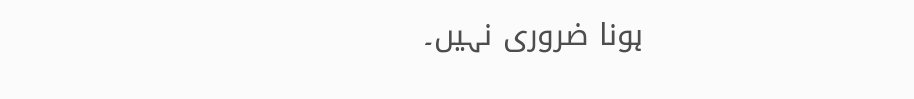ہونا ضروری نہیں۔